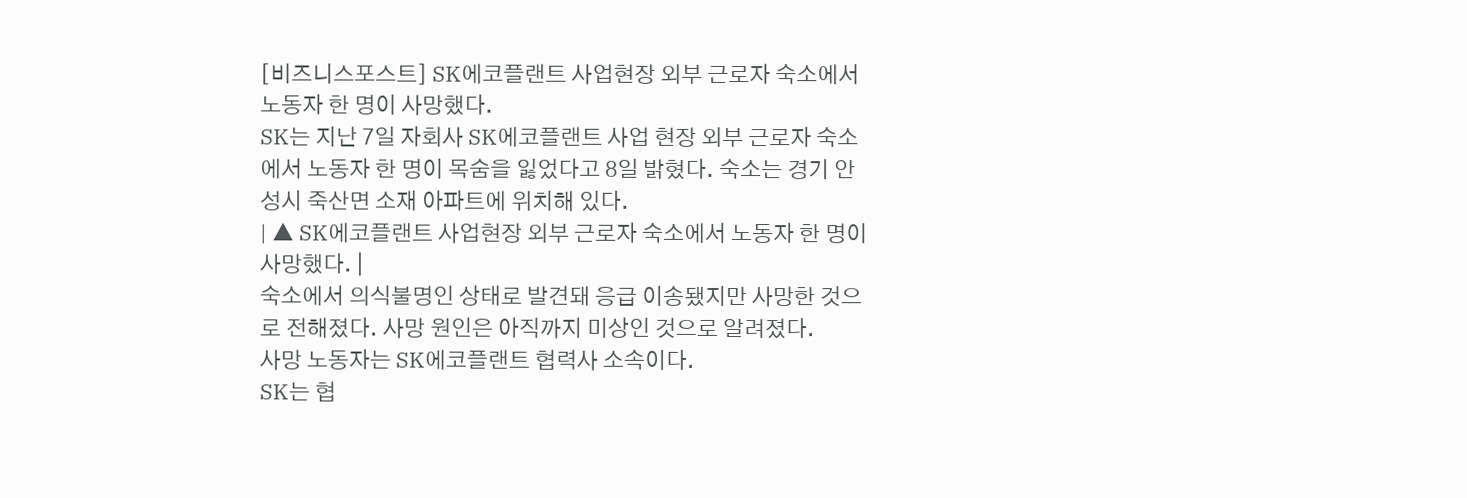[비즈니스포스트] SK에코플랜트 사업현장 외부 근로자 숙소에서 노동자 한 명이 사망했다.
SK는 지난 7일 자회사 SK에코플랜트 사업 현장 외부 근로자 숙소에서 노동자 한 명이 목숨을 잃었다고 8일 밝혔다. 숙소는 경기 안성시 죽산면 소재 아파트에 위치해 있다.
| ▲ SK에코플랜트 사업현장 외부 근로자 숙소에서 노동자 한 명이 사망했다. |
숙소에서 의식불명인 상태로 발견돼 응급 이송됐지만 사망한 것으로 전해졌다. 사망 원인은 아직까지 미상인 것으로 알려졌다.
사망 노동자는 SK에코플랜트 협력사 소속이다.
SK는 협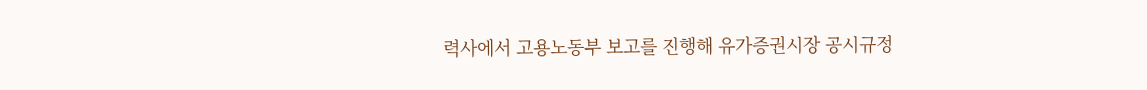력사에서 고용노동부 보고를 진행해 유가증권시장 공시규정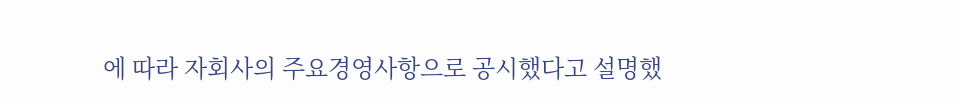에 따라 자회사의 주요경영사항으로 공시했다고 설명했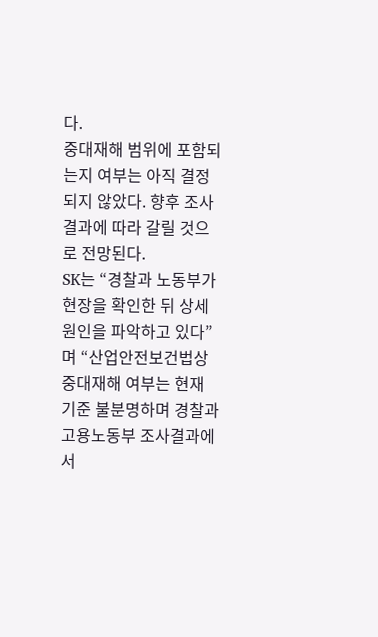다.
중대재해 범위에 포함되는지 여부는 아직 결정되지 않았다. 향후 조사 결과에 따라 갈릴 것으로 전망된다.
SK는 “경찰과 노동부가 현장을 확인한 뒤 상세 원인을 파악하고 있다”며 “산업안전보건법상 중대재해 여부는 현재 기준 불분명하며 경찰과 고용노동부 조사결과에서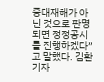중대재해가 아닌 것으로 판명되면 정정공시를 진행하겠다”고 말했다. 김환 기자